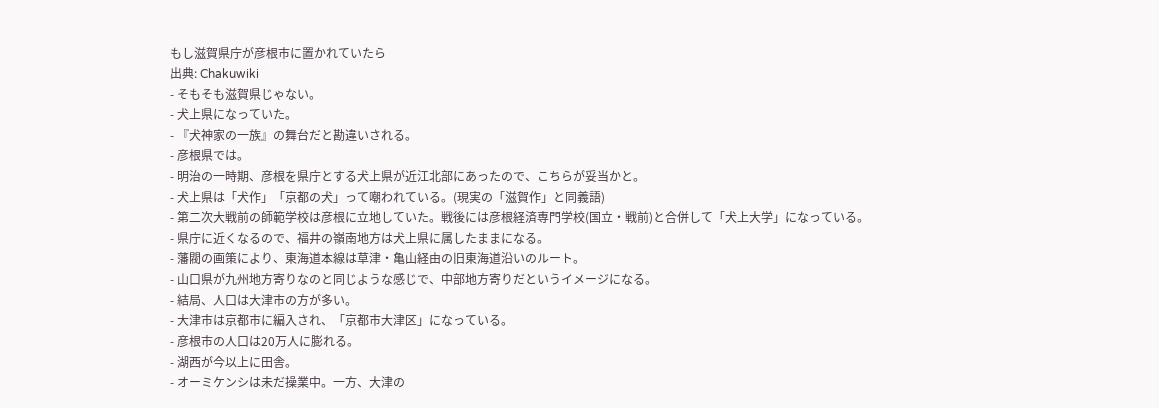もし滋賀県庁が彦根市に置かれていたら
出典: Chakuwiki
- そもそも滋賀県じゃない。
- 犬上県になっていた。
- 『犬神家の一族』の舞台だと勘違いされる。
- 彦根県では。
- 明治の一時期、彦根を県庁とする犬上県が近江北部にあったので、こちらが妥当かと。
- 犬上県は「犬作」「京都の犬」って嘲われている。(現実の「滋賀作」と同義語)
- 第二次大戦前の師範学校は彦根に立地していた。戦後には彦根経済専門学校(国立・戦前)と合併して「犬上大学」になっている。
- 県庁に近くなるので、福井の嶺南地方は犬上県に属したままになる。
- 藩閥の画策により、東海道本線は草津・亀山経由の旧東海道沿いのルート。
- 山口県が九州地方寄りなのと同じような感じで、中部地方寄りだというイメージになる。
- 結局、人口は大津市の方が多い。
- 大津市は京都市に編入され、「京都市大津区」になっている。
- 彦根市の人口は20万人に膨れる。
- 湖西が今以上に田舎。
- オーミケンシは未だ操業中。一方、大津の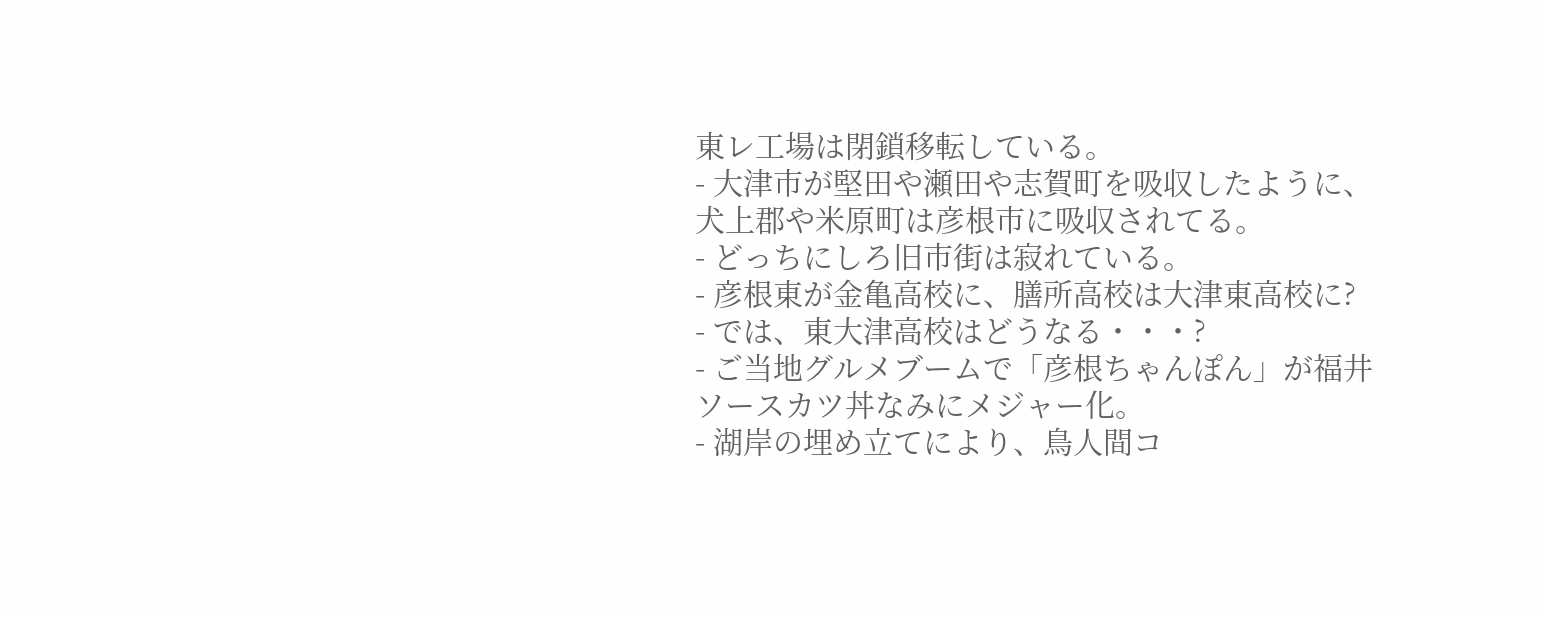東レ工場は閉鎖移転している。
- 大津市が堅田や瀬田や志賀町を吸収したように、犬上郡や米原町は彦根市に吸収されてる。
- どっちにしろ旧市街は寂れている。
- 彦根東が金亀高校に、膳所高校は大津東高校に?
- では、東大津高校はどうなる・・・?
- ご当地グルメブームで「彦根ちゃんぽん」が福井ソースカツ丼なみにメジャー化。
- 湖岸の埋め立てにより、鳥人間コ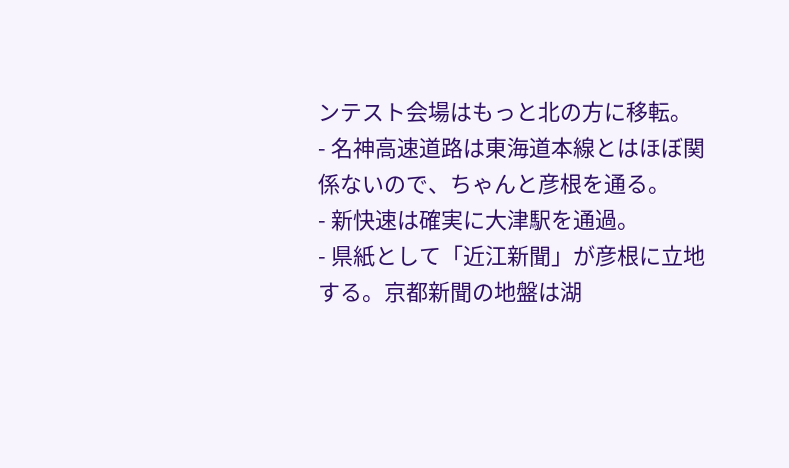ンテスト会場はもっと北の方に移転。
- 名神高速道路は東海道本線とはほぼ関係ないので、ちゃんと彦根を通る。
- 新快速は確実に大津駅を通過。
- 県紙として「近江新聞」が彦根に立地する。京都新聞の地盤は湖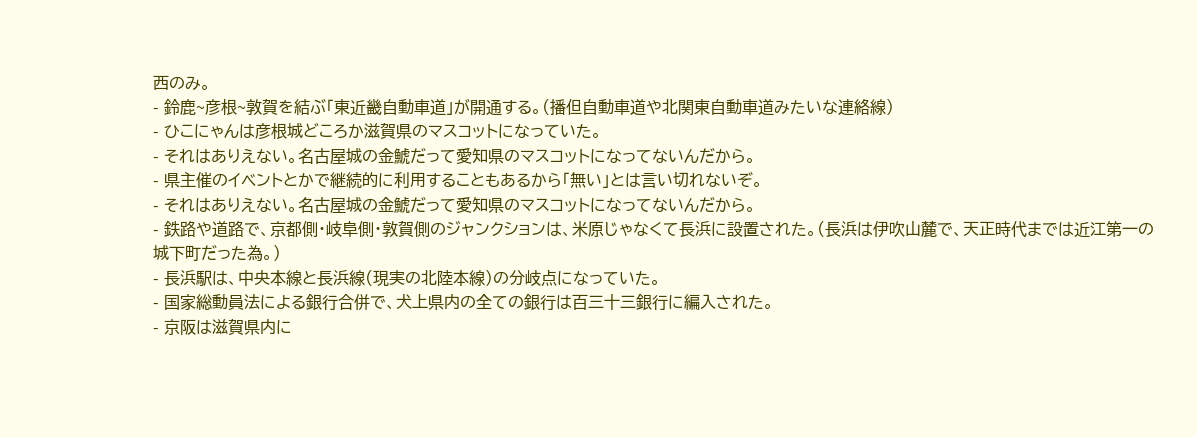西のみ。
- 鈴鹿~彦根~敦賀を結ぶ「東近畿自動車道」が開通する。(播但自動車道や北関東自動車道みたいな連絡線)
- ひこにゃんは彦根城どころか滋賀県のマスコットになっていた。
- それはありえない。名古屋城の金鯱だって愛知県のマスコットになってないんだから。
- 県主催のイベントとかで継続的に利用することもあるから「無い」とは言い切れないぞ。
- それはありえない。名古屋城の金鯱だって愛知県のマスコットになってないんだから。
- 鉄路や道路で、京都側・岐阜側・敦賀側のジャンクションは、米原じゃなくて長浜に設置された。(長浜は伊吹山麓で、天正時代までは近江第一の城下町だった為。)
- 長浜駅は、中央本線と長浜線(現実の北陸本線)の分岐点になっていた。
- 国家総動員法による銀行合併で、犬上県内の全ての銀行は百三十三銀行に編入された。
- 京阪は滋賀県内に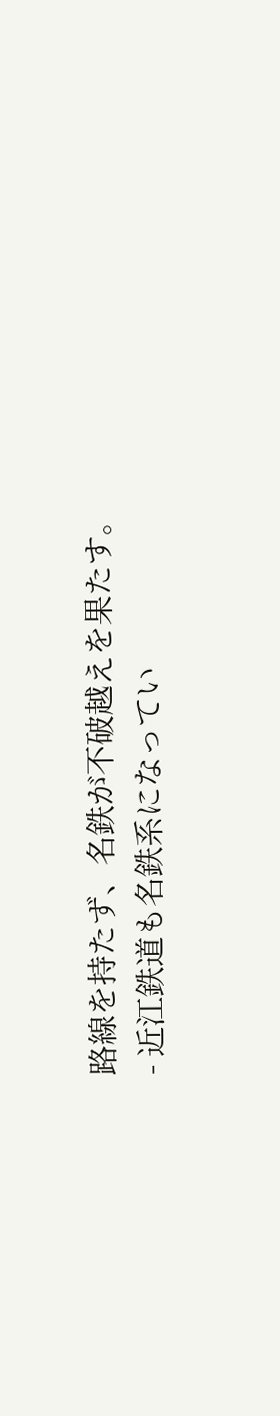路線を持たず、名鉄が不破越えを果たす。
- 近江鉄道も名鉄系になってい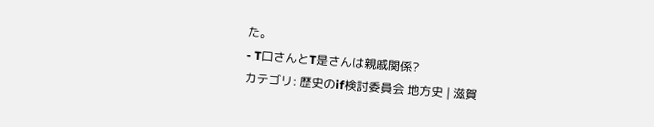た。
- T口さんとT是さんは親戚関係?
カテゴリ: 歴史のif検討委員会 地方史 | 滋賀